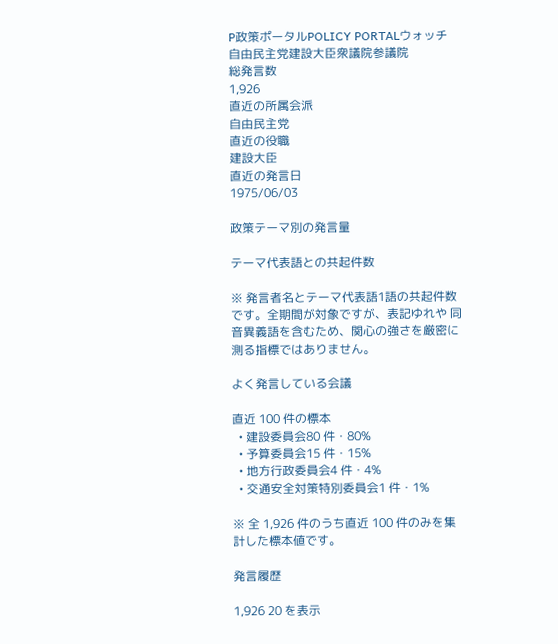P政策ポータルPOLICY PORTALウォッチ
自由民主党建設大臣衆議院参議院
総発言数
1,926
直近の所属会派
自由民主党
直近の役職
建設大臣
直近の発言日
1975/06/03

政策テーマ別の発言量

テーマ代表語との共起件数

※ 発言者名とテーマ代表語1語の共起件数です。全期間が対象ですが、表記ゆれや 同音異義語を含むため、関心の強さを厳密に測る指標ではありません。

よく発言している会議

直近 100 件の標本
  • 建設委員会80 件・80%
  • 予算委員会15 件・15%
  • 地方行政委員会4 件・4%
  • 交通安全対策特別委員会1 件・1%

※ 全 1,926 件のうち直近 100 件のみを集計した標本値です。

発言履歴

1,926 20 を表示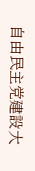自由民主党建設大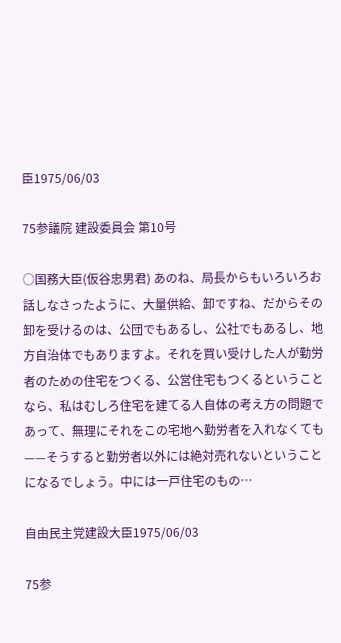臣1975/06/03

75参議院 建設委員会 第10号

○国務大臣(仮谷忠男君) あのね、局長からもいろいろお話しなさったように、大量供給、卸ですね、だからその卸を受けるのは、公団でもあるし、公社でもあるし、地方自治体でもありますよ。それを買い受けした人が勤労者のための住宅をつくる、公営住宅もつくるということなら、私はむしろ住宅を建てる人自体の考え方の問題であって、無理にそれをこの宅地へ勤労者を入れなくても——そうすると勤労者以外には絶対売れないということになるでしょう。中には一戸住宅のもの…

自由民主党建設大臣1975/06/03

75参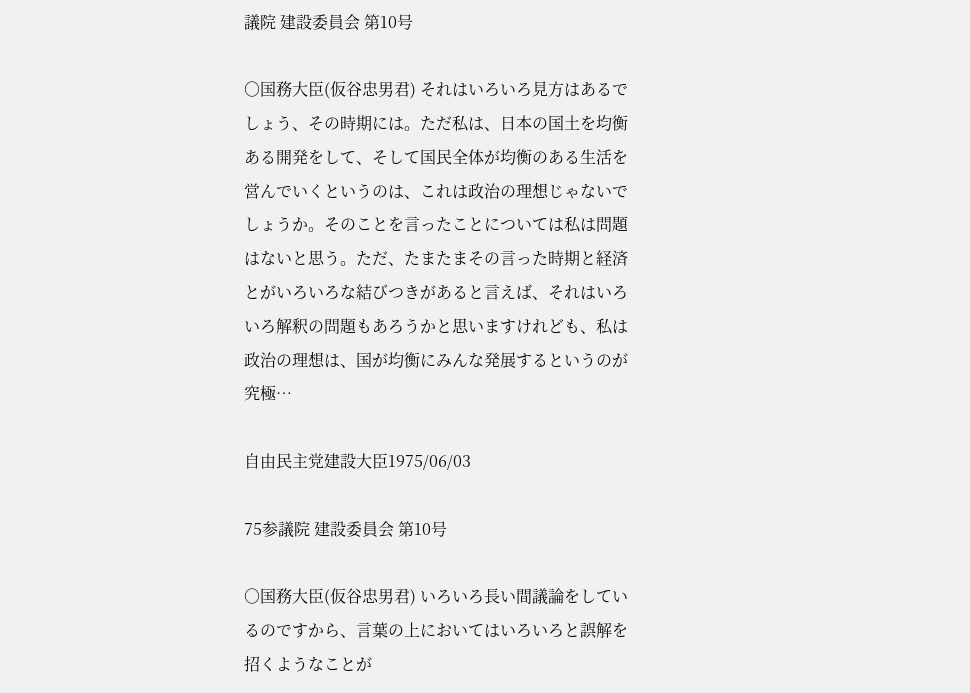議院 建設委員会 第10号

○国務大臣(仮谷忠男君) それはいろいろ見方はあるでしょう、その時期には。ただ私は、日本の国土を均衡ある開発をして、そして国民全体が均衡のある生活を営んでいくというのは、これは政治の理想じゃないでしょうか。そのことを言ったことについては私は問題はないと思う。ただ、たまたまその言った時期と経済とがいろいろな結びつきがあると言えば、それはいろいろ解釈の問題もあろうかと思いますけれども、私は政治の理想は、国が均衡にみんな発展するというのが究極…

自由民主党建設大臣1975/06/03

75参議院 建設委員会 第10号

○国務大臣(仮谷忠男君) いろいろ長い間議論をしているのですから、言葉の上においてはいろいろと誤解を招くようなことが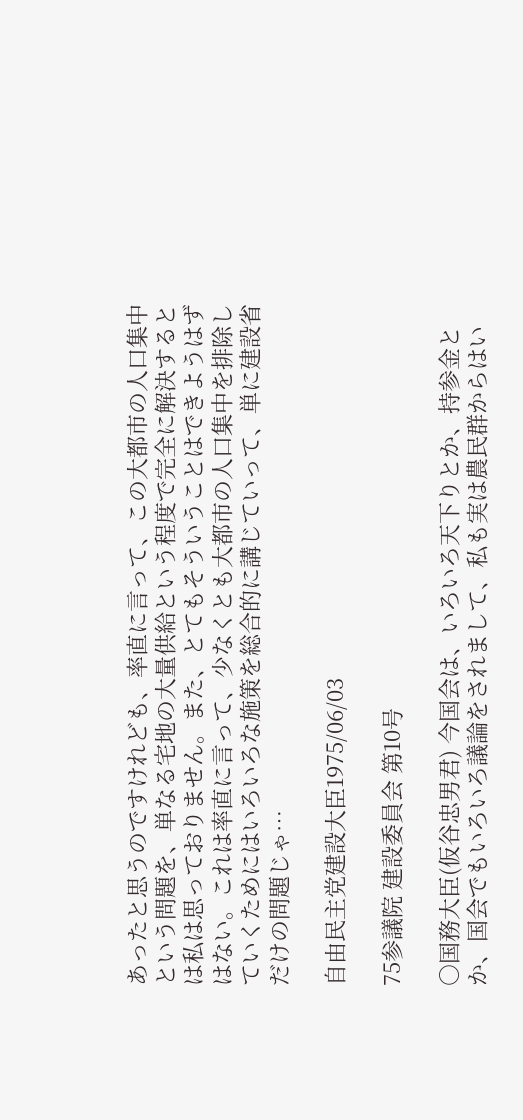あったと思うのですけれども、率直に言って、この大都市の人口集中という問題を、単なる宅地の大量供給という程度で完全に解決するとは私は思っておりません。また、とてもそういうことはできようはずはない。これは率直に言って、少なくとも大都市の人口集中を排除していくためにはいろいろな施策を総合的に講じていって、単に建設省だけの問題じゃ…

自由民主党建設大臣1975/06/03

75参議院 建設委員会 第10号

○国務大臣(仮谷忠男君) 今国会は、いろいろ天下りとか、持参金とか、国会でもいろいろ議論をされまして、私も実は農民群からはい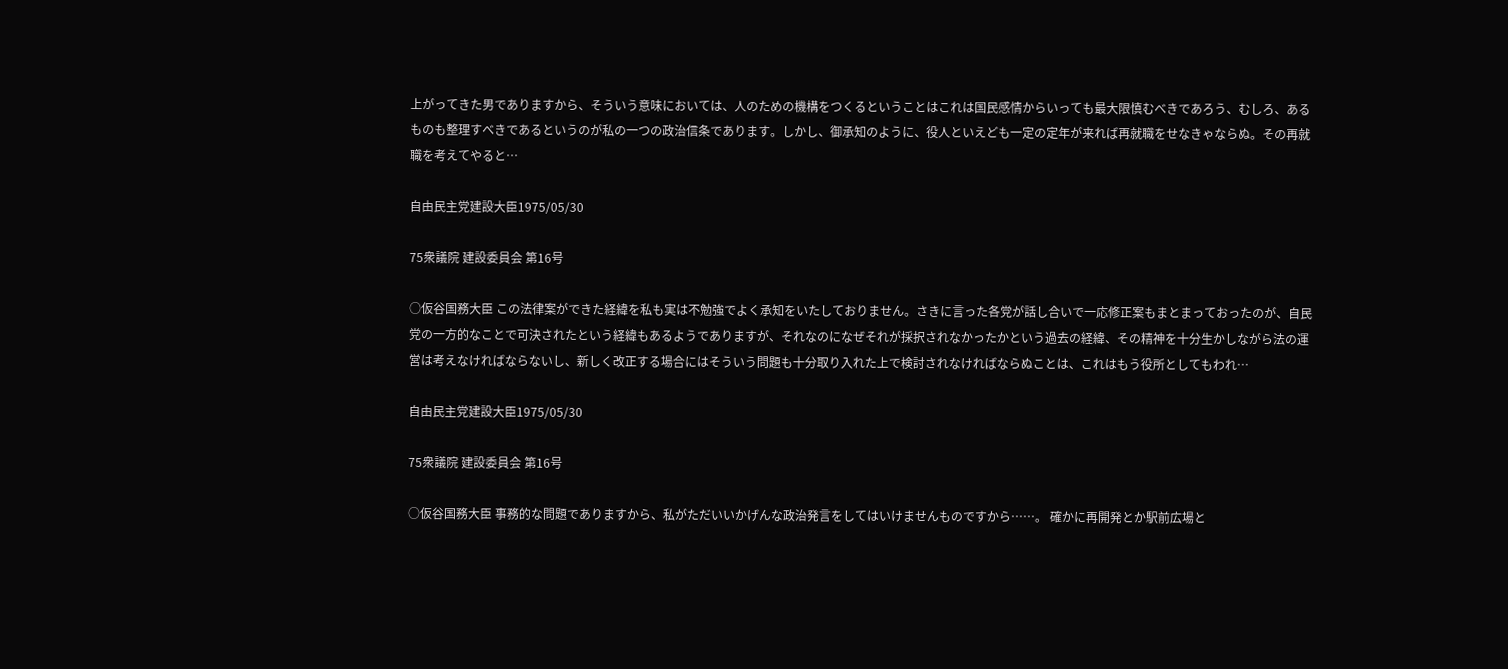上がってきた男でありますから、そういう意味においては、人のための機構をつくるということはこれは国民感情からいっても最大限慎むべきであろう、むしろ、あるものも整理すべきであるというのが私の一つの政治信条であります。しかし、御承知のように、役人といえども一定の定年が来れば再就職をせなきゃならぬ。その再就職を考えてやると…

自由民主党建設大臣1975/05/30

75衆議院 建設委員会 第16号

○仮谷国務大臣 この法律案ができた経緯を私も実は不勉強でよく承知をいたしておりません。さきに言った各党が話し合いで一応修正案もまとまっておったのが、自民党の一方的なことで可決されたという経緯もあるようでありますが、それなのになぜそれが採択されなかったかという過去の経緯、その精神を十分生かしながら法の運営は考えなければならないし、新しく改正する場合にはそういう問題も十分取り入れた上で検討されなければならぬことは、これはもう役所としてもわれ…

自由民主党建設大臣1975/05/30

75衆議院 建設委員会 第16号

○仮谷国務大臣 事務的な問題でありますから、私がただいいかげんな政治発言をしてはいけませんものですから……。 確かに再開発とか駅前広場と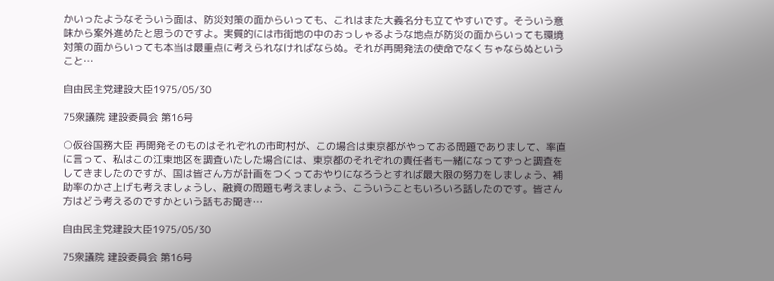かいったようなそういう面は、防災対策の面からいっても、これはまた大義名分も立てやすいです。そういう意味から案外進めたと思うのですよ。実質的には市街地の中のおっしゃるような地点が防災の面からいっても環境対策の面からいっても本当は最重点に考えられなければならぬ。それが再開発法の使命でなくちゃならぬということ…

自由民主党建設大臣1975/05/30

75衆議院 建設委員会 第16号

○仮谷国務大臣 再開発そのものはそれぞれの市町村が、この場合は東京都がやっておる問題でありまして、率直に言って、私はこの江東地区を調査いたした場合には、東京都のそれぞれの責任者も一緒になってずっと調査をしてきましたのですが、国は皆さん方が計画をつくっておやりになろうとすれば最大限の努力をしましょう、補助率のかさ上げも考えましょうし、融資の問題も考えましょう、こういうこともいろいろ話したのです。皆さん方はどう考えるのですかという話もお聞き…

自由民主党建設大臣1975/05/30

75衆議院 建設委員会 第16号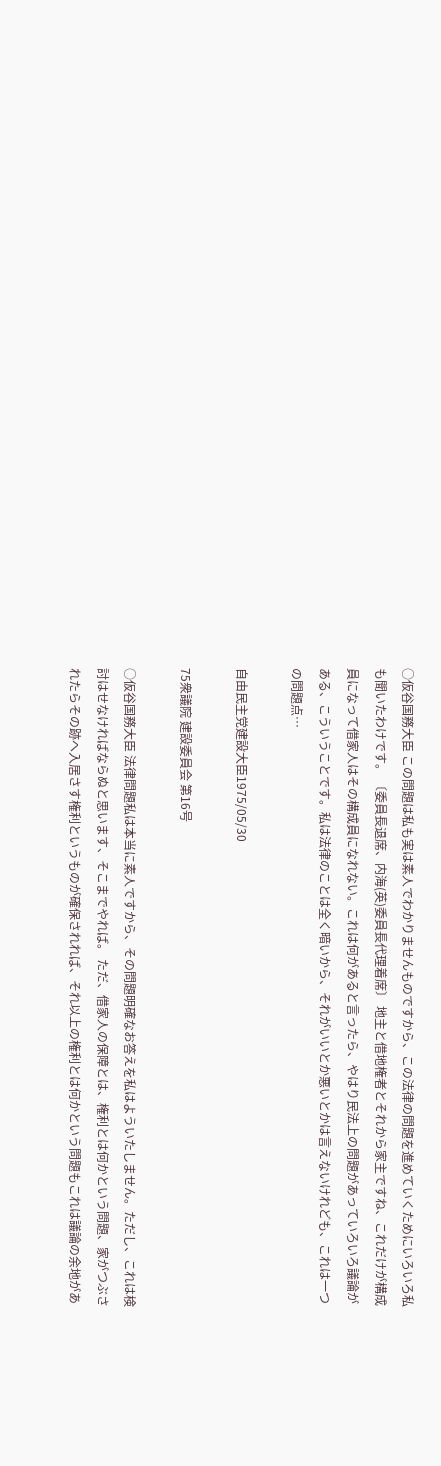○仮谷国務大臣 この問題は私も実は素人でわかりませんものですから、この法律の問題を進めていくためにいろいろ私も聞いたわけです。 〔委員長退席、内海(英)委員長代理着席〕 地主と借地権者とそれから家主ですね、これだけが構成員になって借家人はその構成員になれない。これは何があると言ったら、やはり民法上の問題があっていろいろ議論がある、こういうことです。私は法律のことは全く暗いから、それがいいとか悪いとかは言えないけれども、これは一つの問題点…

自由民主党建設大臣1975/05/30

75衆議院 建設委員会 第16号

○仮谷国務大臣 法律問題私は本当に素人ですから、その問題明確なお答えを私はよういたしません。ただし、これは検討はせなければならぬと思います、そこまでやれば。 ただ、借家人の保障とは、権利とは何かという問題、家がつぶされたらその跡へ入居さす権利というものが確保されれば、それ以上の権利とは何かという問題もこれは議論の余地があ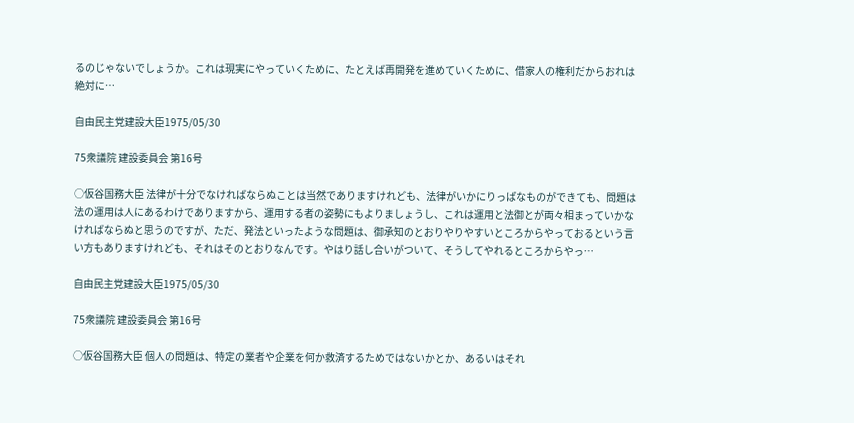るのじゃないでしょうか。これは現実にやっていくために、たとえば再開発を進めていくために、借家人の権利だからおれは絶対に…

自由民主党建設大臣1975/05/30

75衆議院 建設委員会 第16号

○仮谷国務大臣 法律が十分でなければならぬことは当然でありますけれども、法律がいかにりっぱなものができても、問題は法の運用は人にあるわけでありますから、運用する者の姿勢にもよりましょうし、これは運用と法御とが両々相まっていかなければならぬと思うのですが、ただ、発法といったような問題は、御承知のとおりやりやすいところからやっておるという言い方もありますけれども、それはそのとおりなんです。やはり話し合いがついて、そうしてやれるところからやっ…

自由民主党建設大臣1975/05/30

75衆議院 建設委員会 第16号

○仮谷国務大臣 個人の問題は、特定の業者や企業を何か救済するためではないかとか、あるいはそれ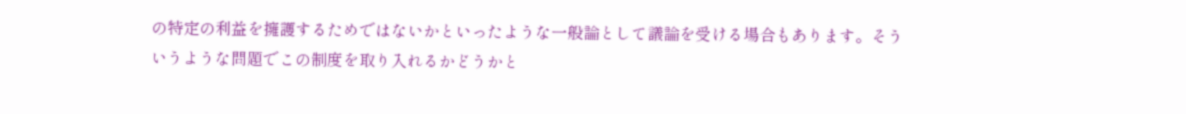の特定の利益を擁護するためではないかといったような一般論として議論を受ける場合もあります。そういうような問題でこの制度を取り入れるかどうかと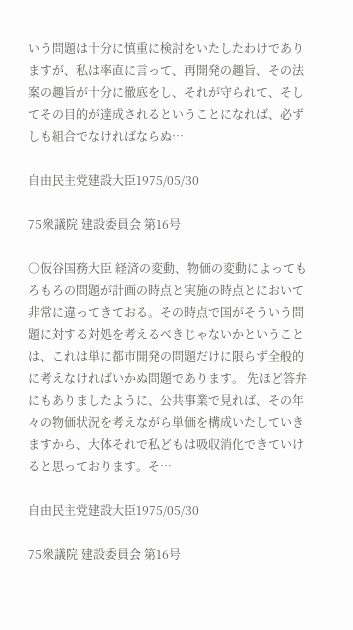いう問題は十分に慎重に検討をいたしたわけでありますが、私は率直に言って、再開発の趣旨、その法案の趣旨が十分に徹底をし、それが守られて、そしてその目的が達成されるということになれば、必ずしも組合でなければならぬ…

自由民主党建設大臣1975/05/30

75衆議院 建設委員会 第16号

○仮谷国務大臣 経済の変動、物価の変動によってもろもろの問題が計画の時点と実施の時点とにおいて非常に違ってきておる。その時点で国がそういう問題に対する対処を考えるべきじゃないかということは、これは単に都市開発の問題だけに限らず全般的に考えなければいかぬ問題であります。 先ほど答弁にもありましたように、公共事業で見れば、その年々の物価状況を考えながら単価を構成いたしていきますから、大体それで私どもは吸収消化できていけると思っております。そ…

自由民主党建設大臣1975/05/30

75衆議院 建設委員会 第16号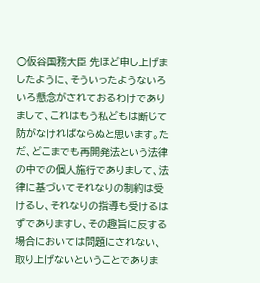○仮谷国務大臣 先ほど申し上げましたように、そういったようないろいろ懸念がされておるわけでありまして、これはもう私どもは断じて防がなければならぬと思います。ただ、どこまでも再開発法という法律の中での個人施行でありまして、法律に基づいてそれなりの制約は受けるし、それなりの指導も受けるはずでありますし、その趣旨に反する場合においては問題にされない、取り上げないということでありま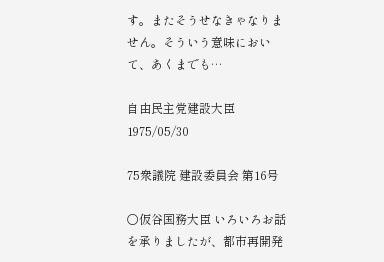す。またそうせなきゃなりません。そういう意味において、あくまでも…

自由民主党建設大臣1975/05/30

75衆議院 建設委員会 第16号

○仮谷国務大臣 いろいろお話を承りましたが、都市再開発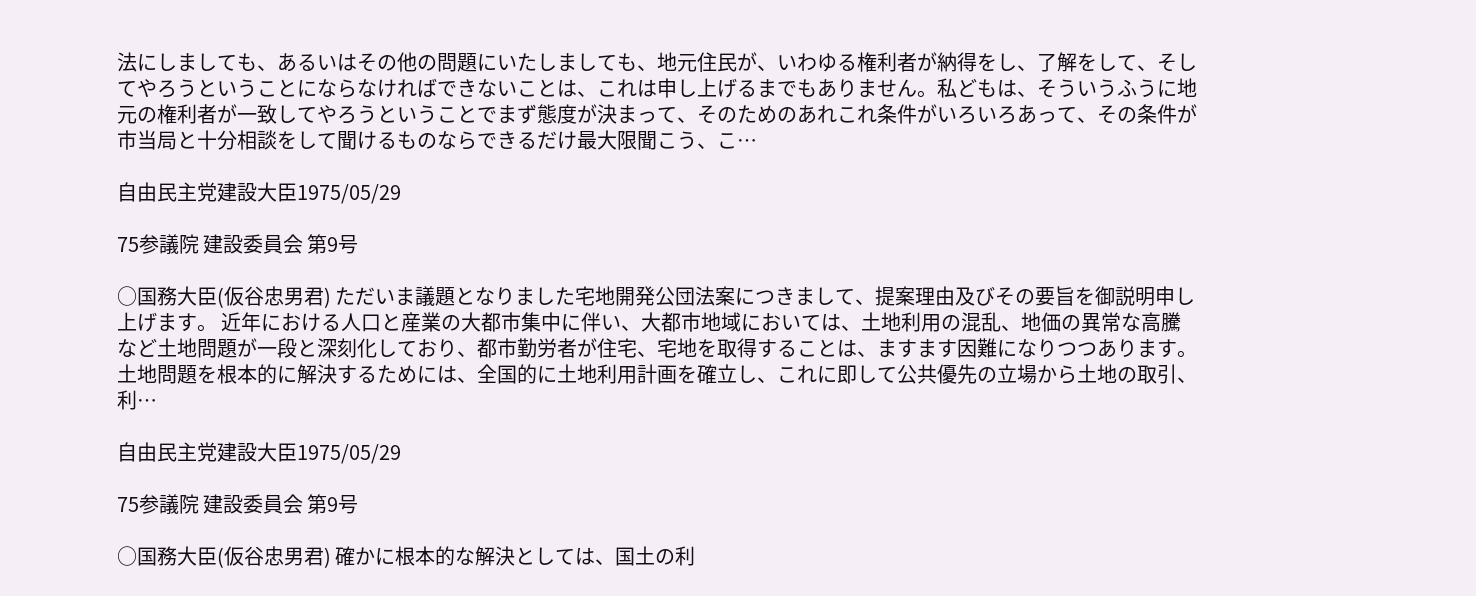法にしましても、あるいはその他の問題にいたしましても、地元住民が、いわゆる権利者が納得をし、了解をして、そしてやろうということにならなければできないことは、これは申し上げるまでもありません。私どもは、そういうふうに地元の権利者が一致してやろうということでまず態度が決まって、そのためのあれこれ条件がいろいろあって、その条件が市当局と十分相談をして聞けるものならできるだけ最大限聞こう、こ…

自由民主党建設大臣1975/05/29

75参議院 建設委員会 第9号

○国務大臣(仮谷忠男君) ただいま議題となりました宅地開発公団法案につきまして、提案理由及びその要旨を御説明申し上げます。 近年における人口と産業の大都市集中に伴い、大都市地域においては、土地利用の混乱、地価の異常な高騰など土地問題が一段と深刻化しており、都市勤労者が住宅、宅地を取得することは、ますます因難になりつつあります。 土地問題を根本的に解決するためには、全国的に土地利用計画を確立し、これに即して公共優先の立場から土地の取引、利…

自由民主党建設大臣1975/05/29

75参議院 建設委員会 第9号

○国務大臣(仮谷忠男君) 確かに根本的な解決としては、国土の利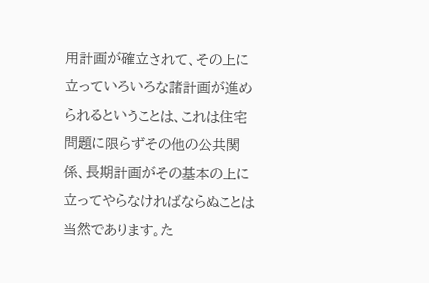用計画が確立されて、その上に立っていろいろな諸計画が進められるということは、これは住宅問題に限らずその他の公共関係、長期計画がその基本の上に立ってやらなければならぬことは当然であります。た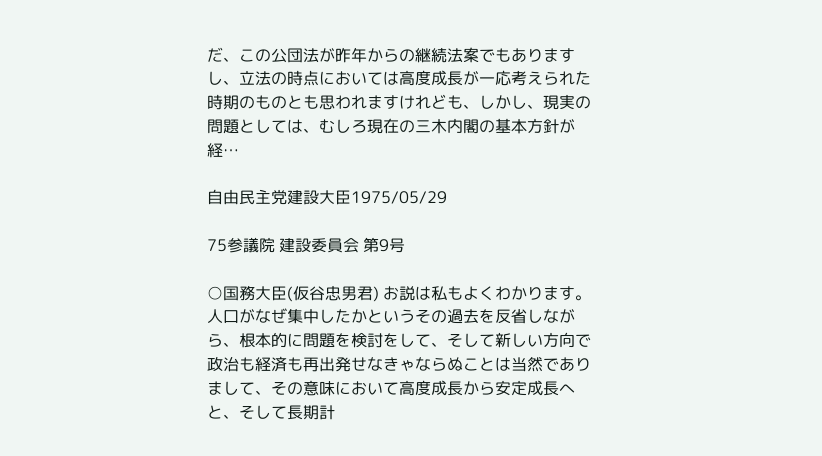だ、この公団法が昨年からの継続法案でもありますし、立法の時点においては高度成長が一応考えられた時期のものとも思われますけれども、しかし、現実の問題としては、むしろ現在の三木内閣の基本方針が経…

自由民主党建設大臣1975/05/29

75参議院 建設委員会 第9号

○国務大臣(仮谷忠男君) お説は私もよくわかります。人口がなぜ集中したかというその過去を反省しながら、根本的に問題を検討をして、そして新しい方向で政治も経済も再出発せなきゃならぬことは当然でありまして、その意味において高度成長から安定成長へと、そして長期計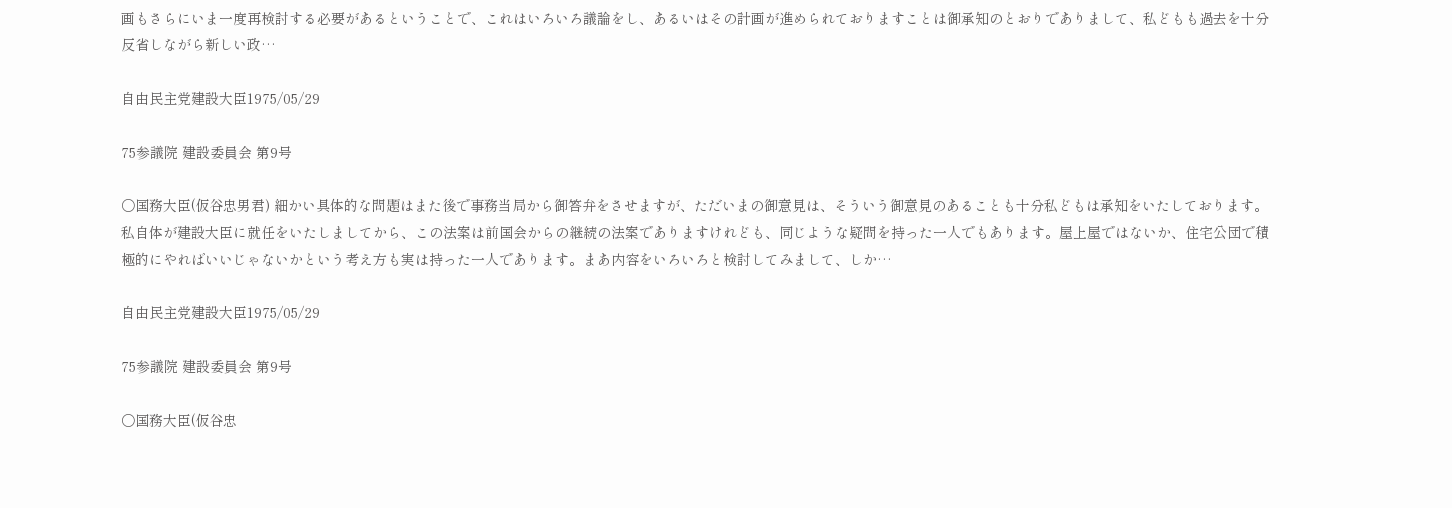画もさらにいま一度再検討する必要があるということで、これはいろいろ議論をし、あるいはその計画が進められておりますことは御承知のとおりでありまして、私どもも過去を十分反省しながら新しい政…

自由民主党建設大臣1975/05/29

75参議院 建設委員会 第9号

○国務大臣(仮谷忠男君) 細かい具体的な問題はまた後で事務当局から御答弁をさせますが、ただいまの御意見は、そういう御意見のあることも十分私どもは承知をいたしております。私自体が建設大臣に就任をいたしましてから、この法案は前国会からの継続の法案でありますけれども、同じような疑問を持った一人でもあります。屋上屋ではないか、住宅公団で積極的にやればいいじゃないかという考え方も実は持った一人であります。まあ内容をいろいろと検討してみまして、しか…

自由民主党建設大臣1975/05/29

75参議院 建設委員会 第9号

○国務大臣(仮谷忠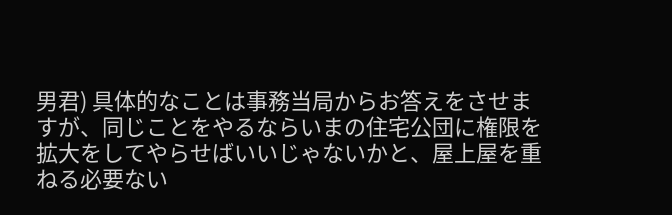男君) 具体的なことは事務当局からお答えをさせますが、同じことをやるならいまの住宅公団に権限を拡大をしてやらせばいいじゃないかと、屋上屋を重ねる必要ない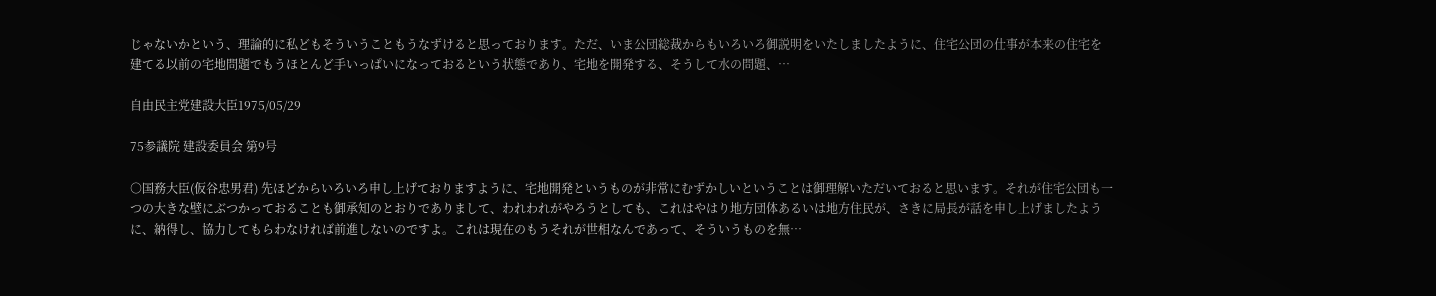じゃないかという、理論的に私どもそういうこともうなずけると思っております。ただ、いま公団総裁からもいろいろ御説明をいたしましたように、住宅公団の仕事が本来の住宅を建てる以前の宅地問題でもうほとんど手いっぱいになっておるという状態であり、宅地を開発する、そうして水の問題、…

自由民主党建設大臣1975/05/29

75参議院 建設委員会 第9号

○国務大臣(仮谷忠男君) 先ほどからいろいろ申し上げておりますように、宅地開発というものが非常にむずかしいということは御理解いただいておると思います。それが住宅公団も一つの大きな壁にぶつかっておることも御承知のとおりでありまして、われわれがやろうとしても、これはやはり地方団体あるいは地方住民が、さきに局長が話を申し上げましたように、納得し、協力してもらわなければ前進しないのですよ。これは現在のもうそれが世相なんであって、そういうものを無…